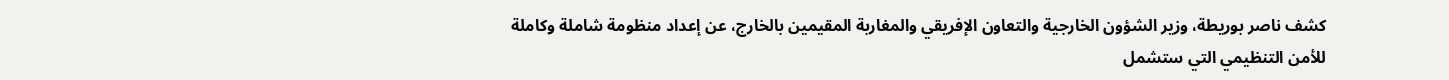كشف ناصر بوريطة، وزير الشؤون الخارجية والتعاون الإفريقي والمغاربة المقيمين بالخارج، عن إعداد منظومة شاملة وكاملة للأمن التنظيمي التي ستشمل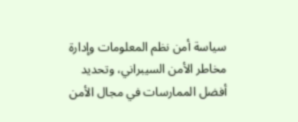سياسة أمن نظم المعلومات وإدارة مخاطر الأمن السيبراني، وتحديد أفضل الممارسات في مجال الأمن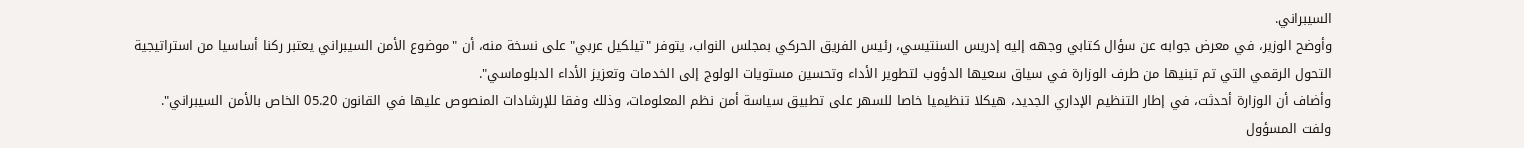السيبراني.
وأوضح الوزير، في معرض جوابه عن سؤال كتابي وجهه إليه إدريس السنتيسي، رئيس الفريق الحركي بمجلس النواب، يتوفر "تيلكيل عربي" على نسخة منه، أن "موضوع الأمن السيبراني يعتبر ركنا أساسيا من استراتيجية التحول الرقمي التي تم تبنيها من طرف الوزارة في سياق سعيها الدؤوب لتطوير الأداء وتحسين مستويات الولوج إلى الخدمات وتعزيز الأداء الدبلوماسي".
وأضاف أن الوزارة أحدثت، في إطار التنظيم الإداري الجديد، هيكلا تنظيميا خاصا للسهر على تطبيق سياسة أمن نظم المعلومات، وذلك وفقا للإرشادات المنصوص عليها في القانون 05.20 الخاص بالأمن السيبراني".
ولفت المسؤول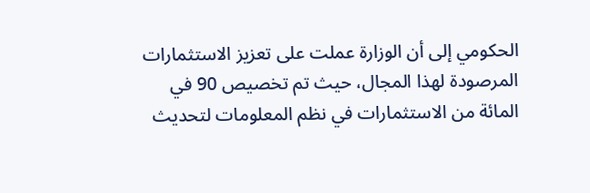الحكومي إلى أن الوزارة عملت على تعزيز الاستثمارات المرصودة لهذا المجال، حيث تم تخصيص 90 في المائة من الاستثمارات في نظم المعلومات لتحديث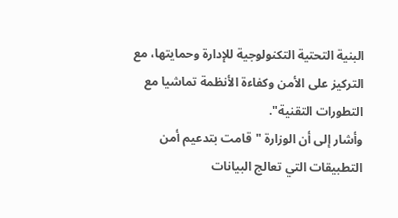البنية التحتية التكنولوجية للإدارة وحمايتها، مع التركيز على الأمن وكفاءة الأنظمة تماشيا مع التطورات التقنية".
وأشار إلى أن الوزارة "قامت بتدعيم أمن التطبيقات التي تعالج البيانات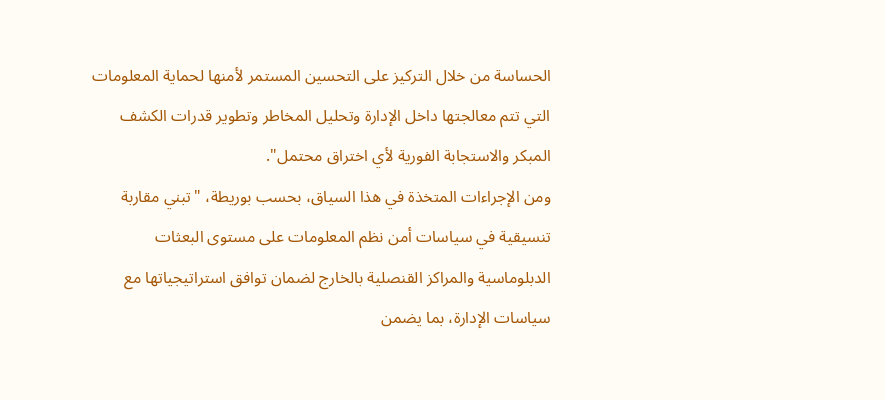الحساسة من خلال التركيز على التحسين المستمر لأمنها لحماية المعلومات التي تتم معالجتها داخل الإدارة وتحليل المخاطر وتطوير قدرات الكشف المبكر والاستجابة الفورية لأي اختراق محتمل".
ومن الإجراءات المتخذة في هذا السياق، بحسب بوريطة، "تبني مقاربة تنسيقية في سياسات أمن نظم المعلومات على مستوى البعثات الدبلوماسية والمراكز القنصلية بالخارج لضمان توافق استراتيجياتها مع سياسات الإدارة، بما يضمن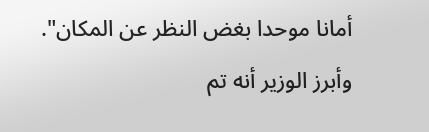أمانا موحدا بغض النظر عن المكان".
وأبرز الوزير أنه تم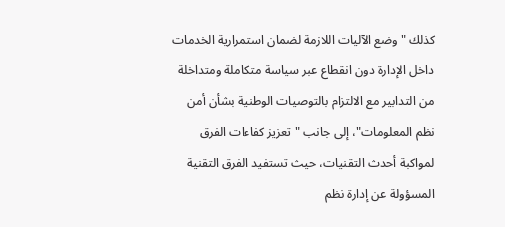كذلك "وضع الآليات اللازمة لضمان استمرارية الخدمات داخل الإدارة دون انقطاع عبر سياسة متكاملة ومتداخلة من التدابير مع الالتزام بالتوصيات الوطنية بشأن أمن نظم المعلومات"، إلى جانب "تعزيز كفاءات الفرق لمواكبة أحدث التقنيات، حيث تستفيد الفرق التقنية المسؤولة عن إدارة نظم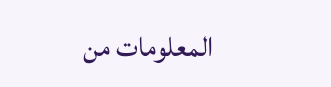المعلومات من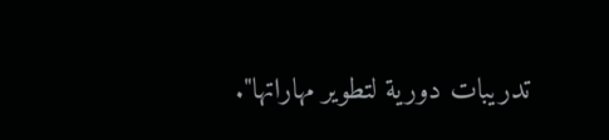تدريبات دورية لتطوير مهاراتها".